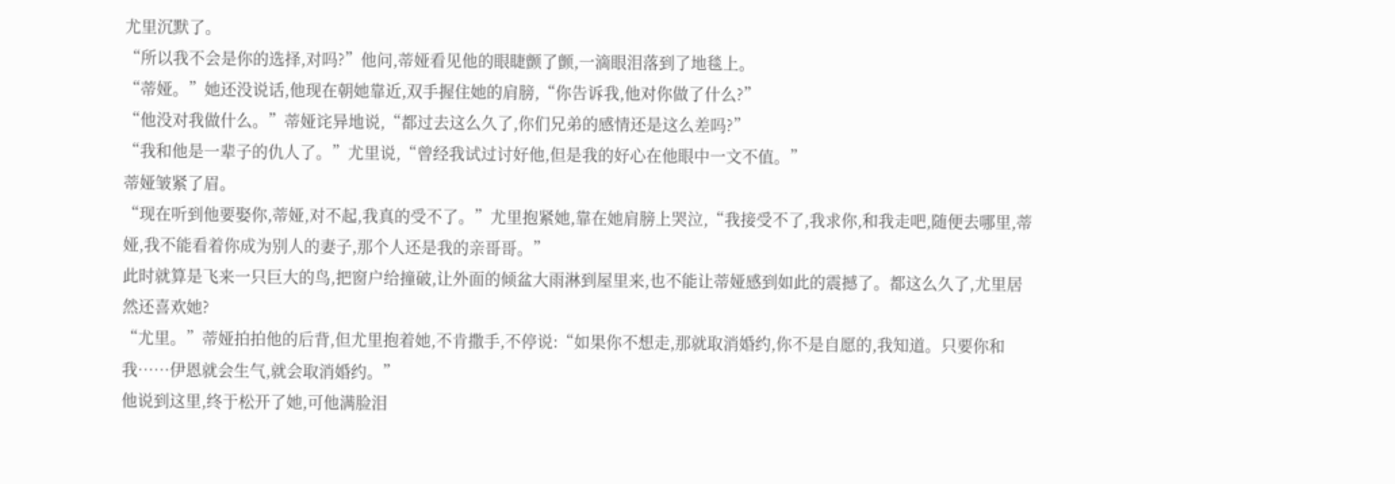尤里沉默了。
“所以我不会是你的选择,对吗?”他问,蒂娅看见他的眼睫颤了颤,一滴眼泪落到了地毯上。
“蒂娅。”她还没说话,他现在朝她靠近,双手握住她的肩膀,“你告诉我,他对你做了什么?”
“他没对我做什么。”蒂娅诧异地说,“都过去这么久了,你们兄弟的感情还是这么差吗?”
“我和他是一辈子的仇人了。”尤里说,“曾经我试过讨好他,但是我的好心在他眼中一文不值。”
蒂娅皱紧了眉。
“现在听到他要娶你,蒂娅,对不起,我真的受不了。”尤里抱紧她,靠在她肩膀上哭泣,“我接受不了,我求你,和我走吧,随便去哪里,蒂娅,我不能看着你成为别人的妻子,那个人还是我的亲哥哥。”
此时就算是飞来一只巨大的鸟,把窗户给撞破,让外面的倾盆大雨淋到屋里来,也不能让蒂娅感到如此的震撼了。都这么久了,尤里居然还喜欢她?
“尤里。”蒂娅拍拍他的后背,但尤里抱着她,不肯撒手,不停说:“如果你不想走,那就取消婚约,你不是自愿的,我知道。只要你和我……伊恩就会生气,就会取消婚约。”
他说到这里,终于松开了她,可他满脸泪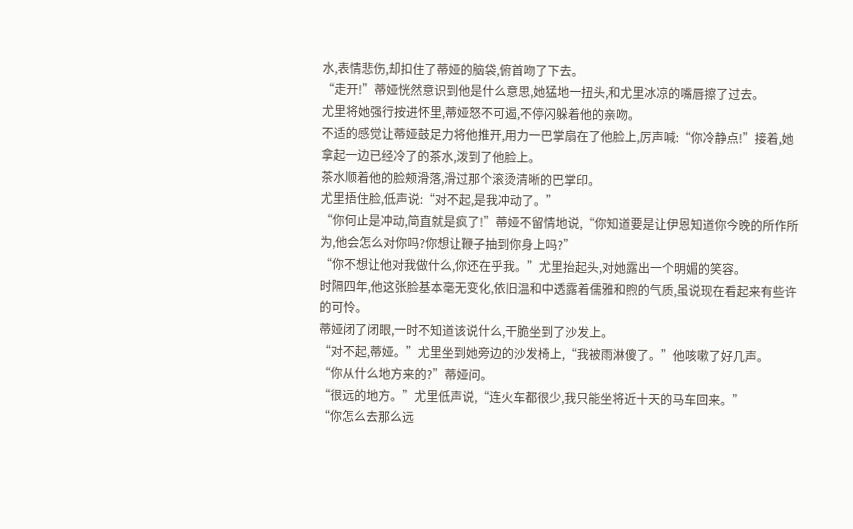水,表情悲伤,却扣住了蒂娅的脑袋,俯首吻了下去。
“走开!”蒂娅恍然意识到他是什么意思,她猛地一扭头,和尤里冰凉的嘴唇擦了过去。
尤里将她强行按进怀里,蒂娅怒不可遏,不停闪躲着他的亲吻。
不适的感觉让蒂娅鼓足力将他推开,用力一巴掌扇在了他脸上,厉声喊:“你冷静点!”接着,她拿起一边已经冷了的茶水,泼到了他脸上。
茶水顺着他的脸颊滑落,滑过那个滚烫清晰的巴掌印。
尤里捂住脸,低声说:“对不起,是我冲动了。”
“你何止是冲动,简直就是疯了!”蒂娅不留情地说,“你知道要是让伊恩知道你今晚的所作所为,他会怎么对你吗?你想让鞭子抽到你身上吗?”
“你不想让他对我做什么,你还在乎我。”尤里抬起头,对她露出一个明媚的笑容。
时隔四年,他这张脸基本毫无变化,依旧温和中透露着儒雅和煦的气质,虽说现在看起来有些许的可怜。
蒂娅闭了闭眼,一时不知道该说什么,干脆坐到了沙发上。
“对不起,蒂娅。”尤里坐到她旁边的沙发椅上,“我被雨淋傻了。”他咳嗽了好几声。
“你从什么地方来的?”蒂娅问。
“很远的地方。”尤里低声说,“连火车都很少,我只能坐将近十天的马车回来。”
“你怎么去那么远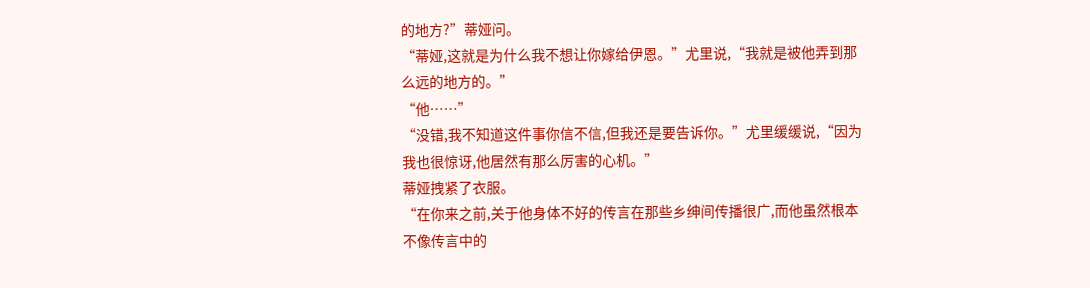的地方?”蒂娅问。
“蒂娅,这就是为什么我不想让你嫁给伊恩。”尤里说,“我就是被他弄到那么远的地方的。”
“他……”
“没错,我不知道这件事你信不信,但我还是要告诉你。”尤里缓缓说,“因为我也很惊讶,他居然有那么厉害的心机。”
蒂娅拽紧了衣服。
“在你来之前,关于他身体不好的传言在那些乡绅间传播很广,而他虽然根本不像传言中的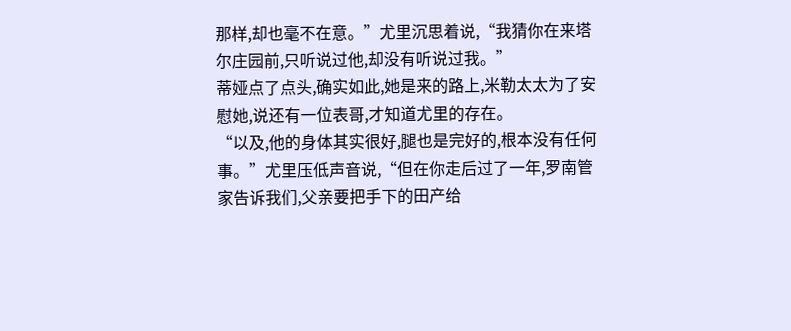那样,却也毫不在意。”尤里沉思着说,“我猜你在来塔尔庄园前,只听说过他,却没有听说过我。”
蒂娅点了点头,确实如此,她是来的路上,米勒太太为了安慰她,说还有一位表哥,才知道尤里的存在。
“以及,他的身体其实很好,腿也是完好的,根本没有任何事。”尤里压低声音说,“但在你走后过了一年,罗南管家告诉我们,父亲要把手下的田产给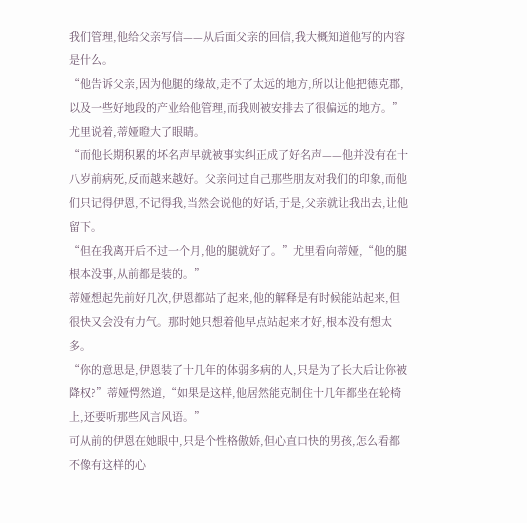我们管理,他给父亲写信——从后面父亲的回信,我大概知道他写的内容是什么。
“他告诉父亲,因为他腿的缘故,走不了太远的地方,所以让他把德克郡,以及一些好地段的产业给他管理,而我则被安排去了很偏远的地方。”尤里说着,蒂娅瞪大了眼睛。
“而他长期积累的坏名声早就被事实纠正成了好名声——他并没有在十八岁前病死,反而越来越好。父亲问过自己那些朋友对我们的印象,而他们只记得伊恩,不记得我,当然会说他的好话,于是,父亲就让我出去,让他留下。
“但在我离开后不过一个月,他的腿就好了。”尤里看向蒂娅,“他的腿根本没事,从前都是装的。”
蒂娅想起先前好几次,伊恩都站了起来,他的解释是有时候能站起来,但很快又会没有力气。那时她只想着他早点站起来才好,根本没有想太多。
“你的意思是,伊恩装了十几年的体弱多病的人,只是为了长大后让你被降权?”蒂娅愕然道,“如果是这样,他居然能克制住十几年都坐在轮椅上,还要听那些风言风语。”
可从前的伊恩在她眼中,只是个性格傲娇,但心直口快的男孩,怎么看都不像有这样的心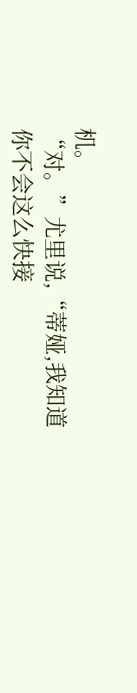机。
“对。”尤里说,“蒂娅,我知道你不会这么快接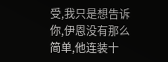受,我只是想告诉你,伊恩没有那么简单,他连装十